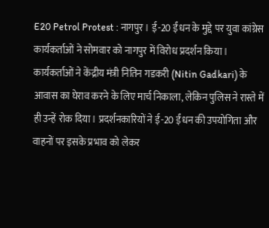E20 Petrol Protest : नागपुर। ई-20 ईंधन के मुद्दे पर युवा कांग्रेस कार्यकर्ताओं ने सोमवार को नागपुर में विरोध प्रदर्शन किया। कार्यकर्ताओं ने केंद्रीय मंत्री नितिन गडकरी (Nitin Gadkari) के आवास का घेराव करने के लिए मार्च निकाला, लेकिन पुलिस ने रास्ते में ही उन्हें रोक दिया। प्रदर्शनकारियों ने ई-20 ईंधन की उपयोगिता और वाहनों पर इसके प्रभाव को लेकर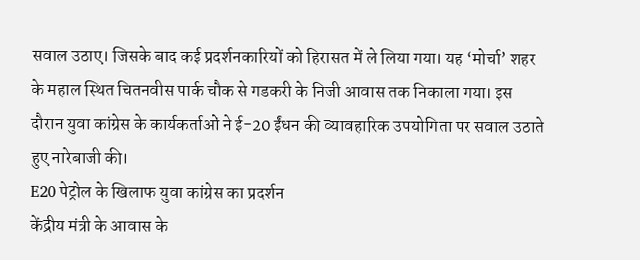सवाल उठाए। जिसके बाद कई प्रदर्शनकारियों को हिरासत में ले लिया गया। यह ‘मोर्चा’ शहर के महाल स्थित चितनवीस पार्क चौक से गडकरी के निजी आवास तक निकाला गया। इस दौरान युवा कांग्रेस के कार्यकर्ताओं ने ई-20 ईंधन की व्यावहारिक उपयोगिता पर सवाल उठाते हुए नारेबाजी की।
E20 पेट्रोल के खिलाफ युवा कांग्रेस का प्रदर्शन
केंद्रीय मंत्री के आवास के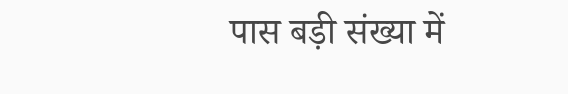पास बड़ी संख्या में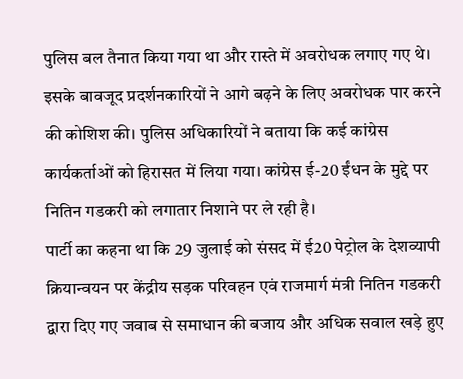पुलिस बल तैनात किया गया था और रास्ते में अवरोधक लगाए गए थे। इसके बावजूद प्रदर्शनकारियों ने आगे बढ़ने के लिए अवरोधक पार करने की कोशिश की। पुलिस अधिकारियों ने बताया कि कई कांग्रेस कार्यकर्ताओं को हिरासत में लिया गया। कांग्रेस ई-20 ईंधन के मुद्दे पर नितिन गडकरी को लगातार निशाने पर ले रही है।
पार्टी का कहना था कि 29 जुलाई को संसद में ई20 पेट्रोल के देशव्यापी क्रियान्वयन पर केंद्रीय सड़क परिवहन एवं राजमार्ग मंत्री नितिन गडकरी द्वारा दिए गए जवाब से समाधान की बजाय और अधिक सवाल खड़े हुए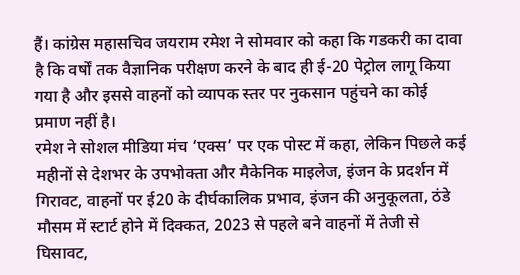हैं। कांग्रेस महासचिव जयराम रमेश ने सोमवार को कहा कि गडकरी का दावा है कि वर्षों तक वैज्ञानिक परीक्षण करने के बाद ही ई-20 पेट्रोल लागू किया गया है और इससे वाहनों को व्यापक स्तर पर नुकसान पहुंचने का कोई प्रमाण नहीं है।
रमेश ने सोशल मीडिया मंच ‘एक्स’ पर एक पोस्ट में कहा, लेकिन पिछले कई महीनों से देशभर के उपभोक्ता और मैकेनिक माइलेज, इंजन के प्रदर्शन में गिरावट, वाहनों पर ई20 के दीर्घकालिक प्रभाव, इंजन की अनुकूलता, ठंडे मौसम में स्टार्ट होने में दिक्कत, 2023 से पहले बने वाहनों में तेजी से घिसावट,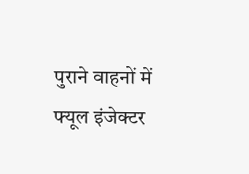पुराने वाहनों में फ्यूल इंजेक्टर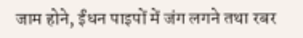जाम होने, ईंधन पाइपों में जंग लगने तथा रबर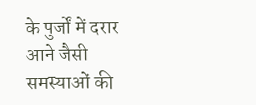के पुर्जों में दरार आने जैसी समस्याओं की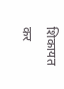शिकायत कर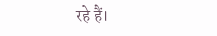रहे हैं।